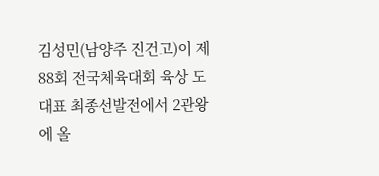김성민(남양주 진건고)이 제88회 전국체육대회 육상 도대표 최종선발전에서 2관왕에 올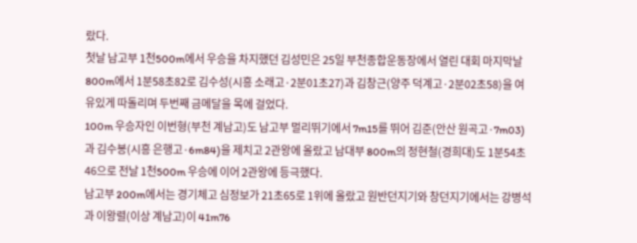랐다.
첫날 남고부 1천500m에서 우승을 차지했던 김성민은 25일 부천종합운동장에서 열린 대회 마지막날 800m에서 1분58초82로 김수성(시흥 소래고·2분01초27)과 김창근(양주 덕계고·2분02초58)을 여유있게 따돌리며 두번째 금메달을 목에 걸었다.
100m 우승자인 이번형(부천 계남고)도 남고부 멀리뛰기에서 7m15를 뛰어 김준(안산 원곡고·7m03)과 김수봉(시흥 은행고·6m84)을 제치고 2관왕에 올랐고 남대부 800m의 정현철(경희대)도 1분54초46으로 전날 1천500m 우승에 이어 2관왕에 등극했다.
남고부 200m에서는 경기체고 심정보가 21초65로 1위에 올랐고 원반던지기와 창던지기에서는 강병석과 이왕렬(이상 계남고)이 41m76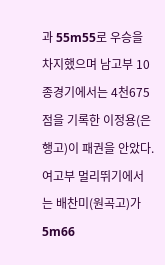과 55m55로 우승을 차지했으며 남고부 10종경기에서는 4천675점을 기록한 이정용(은행고)이 패권을 안았다.
여고부 멀리뛰기에서는 배찬미(원곡고)가 5m66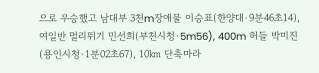으로 우승했고 남대부 3천m장애물 이승표(한양대·9분46초14), 여일반 멀리뛰기 민선희(부천시청·5m56), 400m 허들 박미진(용인시청·1분02초67), 10㎞ 단축마라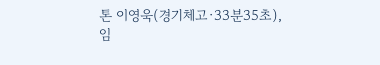톤 이영욱(경기체고·33분35초), 임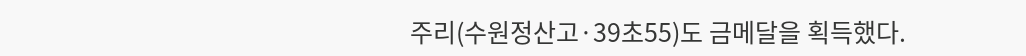주리(수원정산고·39초55)도 금메달을 획득했다.